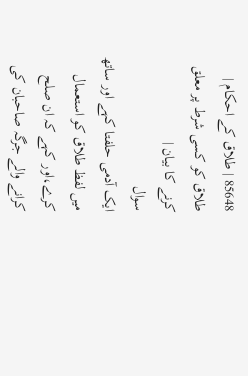85648 | طلاق کے احکام | طلاق کو کسی شرط پر معلق کرنے کا بیان |
سوال
ایک آدمی حلفتا کہے اور ساتھ میں لفظ طلاق کو استعمال کرے،اور کہے کہ ان صلح کرانے والے جرگہ صاحبان کی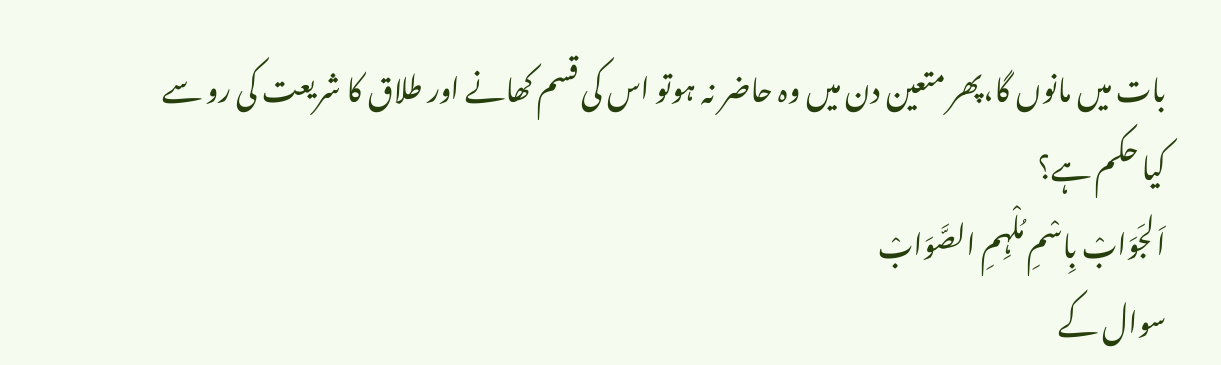بات میں مانوں گا،پھر متعین دن میں وہ حاضر نہ ہوتو اس کی قسم کھانے اور طلاق کا شریعت کی رو سے کیا حکم ہے؟
اَلجَوَابْ بِاسْمِ مُلْہِمِ الصَّوَابْ
سوال کے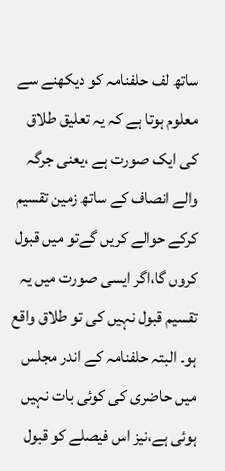ساتھ لف حلفنامہ کو دیکھنے سے معلوم ہوتا ہے کہ یہ تعلیق طلاق کی ایک صورت ہے ،یعنی جرگہ والے انصاف کے ساتھ زمین تقسیم کرکے حوالے کریں گےتو میں قبول کروں گا،اگر ایسی صورت میں یہ تقسیم قبول نہیں کی تو طلاق واقع ہو۔ البتہ حلفنامہ کے اندر مجلس میں حاضری کی کوئی بات نہیں ہوئی ہے،نیز اس فیصلے کو قبول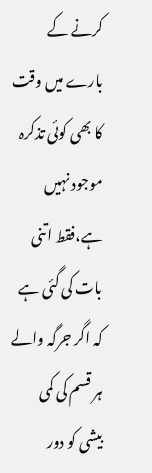کرنے کے بارے میں وقت کا بھی کوئی تذکرہ موجود نہیں ہے،فقط اتنی بات کی گئی ہے کہ اگر جرگہ والے ہر قسم کی کمی بیشی کو دور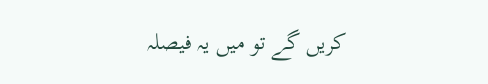کریں گے تو میں یہ فیصلہ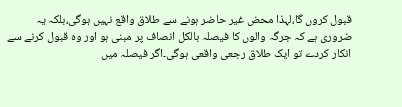قبول کروں گا،لہذا محض غیر حاضر ہونے سے طلاق واقع نہیں ہوگی،بلکہ یہ ضروری ہے کہ جرگہ والوں کا فیصلہ بالکل انصاف پر مبنی ہو اور وہ قبول کرنے سے انکار کردے تو ایک طلاق رجعی واقعی ہوگی۔اگر فیصلہ میں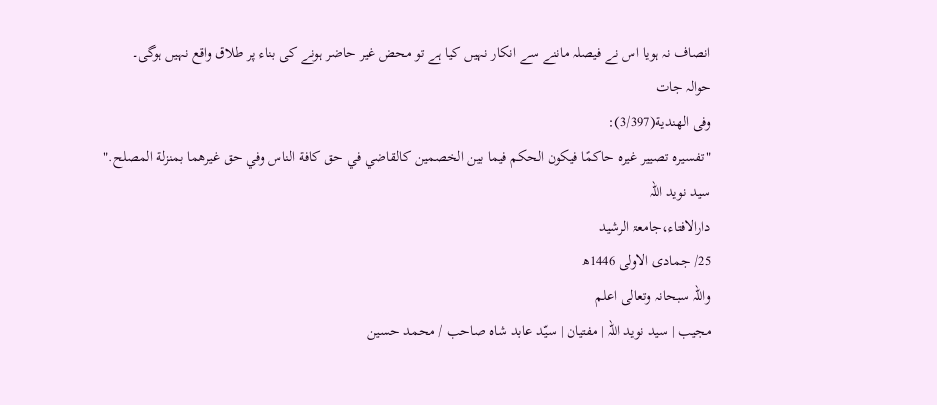انصاف نہ ہویا اس نے فیصلہ ماننے سے انکار نہیں کیا ہے تو محض غیر حاضر ہونے کی بناء پر طلاق واقع نہیں ہوگی۔
حوالہ جات
وفی الھندیة(3/397):
"تفسيره تصيير غيره حاكمًا فيكون الحكم فيما بين الخصمين كالقاضي في حق كافة الناس وفي حق غيرهما بمنزلة المصلح."
سید نوید اللہ
دارالافتاء،جامعۃ الرشید
25/ جمادی الاولی 1446ھ
واللہ سبحانہ وتعالی اعلم
مجیب | سید نوید اللہ | مفتیان | سیّد عابد شاہ صاحب / محمد حسین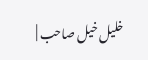خلیل خیل صاحب |